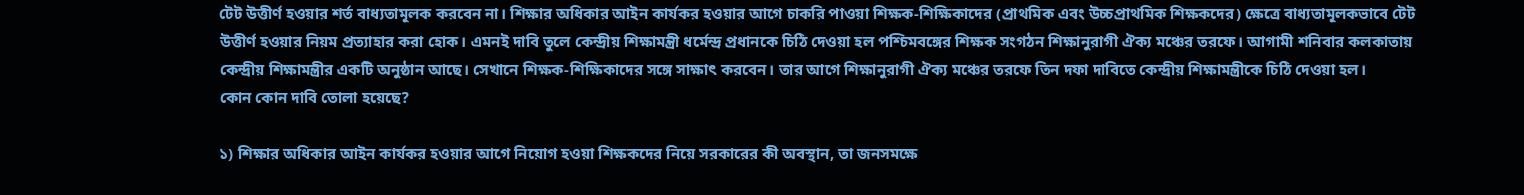টেট উত্তীর্ণ হওয়ার শর্ত বাধ্যতামূলক করবেন না। শিক্ষার অধিকার আইন কার্যকর হওয়ার আগে চাকরি পাওয়া শিক্ষক-শিক্ষিকাদের (প্রাথমিক এবং উচ্চপ্রাথমিক শিক্ষকদের) ক্ষেত্রে বাধ্যতামূলকভাবে টেট উত্তীর্ণ হওয়ার নিয়ম প্রত্যাহার করা হোক। এমনই দাবি তুলে কেন্দ্রীয় শিক্ষামন্ত্রী ধর্মেন্দ্র প্রধানকে চিঠি দেওয়া হল পশ্চিমবঙ্গের শিক্ষক সংগঠন শিক্ষানুরাগী ঐক্য মঞ্চের তরফে। আগামী শনিবার কলকাতায় কেন্দ্রীয় শিক্ষামন্ত্রীর একটি অনুষ্ঠান আছে। সেখানে শিক্ষক-শিক্ষিকাদের সঙ্গে সাক্ষাৎ করবেন। তার আগে শিক্ষানুরাগী ঐক্য মঞ্চের তরফে তিন দফা দাবিতে কেন্দ্রীয় শিক্ষামন্ত্রীকে চিঠি দেওয়া হল।
কোন কোন দাবি তোলা হয়েছে?

১) শিক্ষার অধিকার আইন কার্যকর হওয়ার আগে নিয়োগ হওয়া শিক্ষকদের নিয়ে সরকারের কী অবস্থান, তা জনসমক্ষে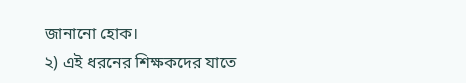জানানো হোক।
২) এই ধরনের শিক্ষকদের যাতে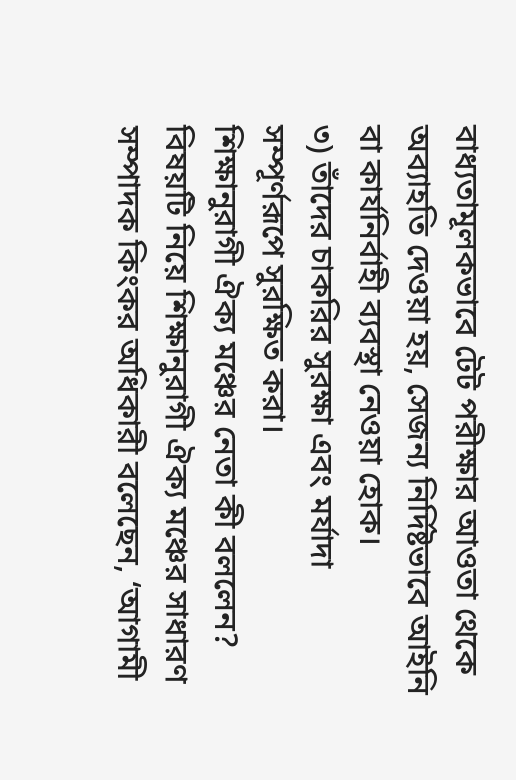বাধ্যতামূলকভাবে টেট পরীক্ষার আওতা থেকে অব্যাহতি দেওয়া হয়, সেজন্য নির্দিষ্টভাবে আইনি বা কার্যনির্বাহী ব্যবস্থা নেওয়া হোক।
৩) তাঁদের চাকরির সুরক্ষা এবং মর্যাদা সম্পূর্ণরূপে সুরক্ষিত করা।
শিক্ষানুরাগী ঐক্য মঞ্চের নেতা কী বললেন?
বিষয়টি নিয়ে শিক্ষানুরাগী ঐক্য মঞ্চের সাধারণ সম্পাদক কিংকর অধিকারী বলেছেন, ‘আগামী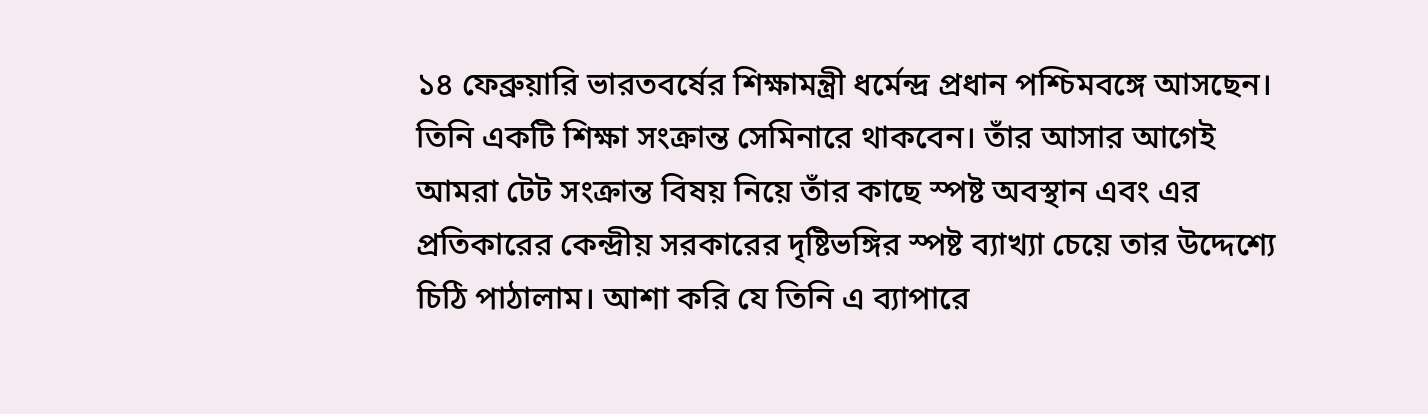১৪ ফেব্রুয়ারি ভারতবর্ষের শিক্ষামন্ত্রী ধর্মেন্দ্র প্রধান পশ্চিমবঙ্গে আসছেন। তিনি একটি শিক্ষা সংক্রান্ত সেমিনারে থাকবেন। তাঁর আসার আগেই আমরা টেট সংক্রান্ত বিষয় নিয়ে তাঁর কাছে স্পষ্ট অবস্থান এবং এর প্রতিকারের কেন্দ্রীয় সরকারের দৃষ্টিভঙ্গির স্পষ্ট ব্যাখ্যা চেয়ে তার উদ্দেশ্যে চিঠি পাঠালাম। আশা করি যে তিনি এ ব্যাপারে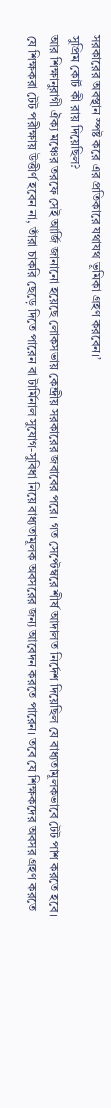সরকারের অবস্থান স্পষ্ট করে এর প্রতিকারে যথাযথ ভূমিকা গ্রহণ করবেন।’
সুপ্রিম কোর্ট কী রায় দিয়েছিল?
আর শিক্ষানুরাগী ঐক্য মঞ্চের তরফে সেই আর্জি জানানো হয়েছে লোকসভায় কেন্দ্রীয় সরকারের জবাবের পরে। গত সেপ্টেম্বরে শীর্ষ আদালত নির্দেশ দিয়েছিল যে বাধ্যতামূলকভাবে টেট পাশ করতে হবে। যে শিক্ষকরা টেট পরীক্ষায় উত্তীর্ণ হবেন না, তাঁরা চাকরি ছেড়ে দিতে পারেন বা টার্মিনাল সুযোগ-সুবিধা নিয়ে বাধ্যতামূলক অবসরের জন্য আবেদন করতে পারেন। তবে যে শিক্ষকদের অবসর গ্রহণ করতে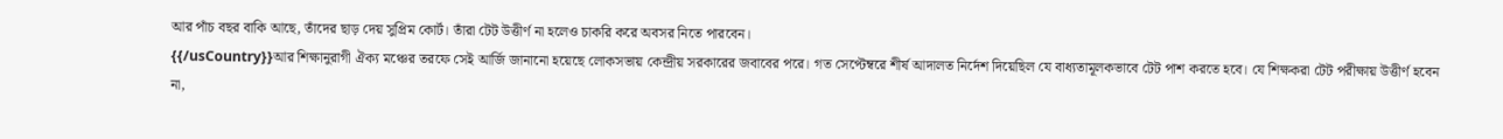আর পাঁচ বছর বাকি আছে, তাঁদের ছাড় দেয় সুপ্রিম কোর্ট। তাঁরা টেট উত্তীর্ণ না হলেও চাকরি করে অবসর নিতে পারবেন।
{{/usCountry}}আর শিক্ষানুরাগী ঐক্য মঞ্চের তরফে সেই আর্জি জানানো হয়েছে লোকসভায় কেন্দ্রীয় সরকারের জবাবের পরে। গত সেপ্টেম্বরে শীর্ষ আদালত নির্দেশ দিয়েছিল যে বাধ্যতামূলকভাবে টেট পাশ করতে হবে। যে শিক্ষকরা টেট পরীক্ষায় উত্তীর্ণ হবেন না,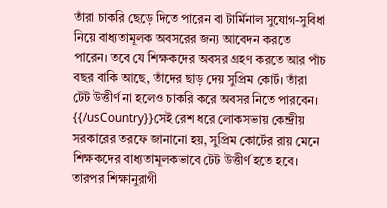তাঁরা চাকরি ছেড়ে দিতে পারেন বা টার্মিনাল সুযোগ-সুবিধা নিয়ে বাধ্যতামূলক অবসরের জন্য আবেদন করতে পারেন। তবে যে শিক্ষকদের অবসর গ্রহণ করতে আর পাঁচ বছর বাকি আছে, তাঁদের ছাড় দেয় সুপ্রিম কোর্ট। তাঁরা টেট উত্তীর্ণ না হলেও চাকরি করে অবসর নিতে পারবেন।
{{/usCountry}}সেই রেশ ধরে লোকসভায় কেন্দ্রীয় সরকারের তরফে জানানো হয়, সুপ্রিম কোর্টের রায় মেনে শিক্ষকদের বাধ্যতামূলকভাবে টেট উত্তীর্ণ হতে হবে। তারপর শিক্ষানুরাগী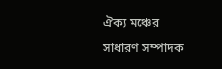ঐক্য মঞ্চের সাধারণ সম্পাদক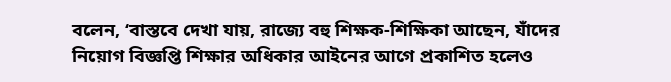বলেন, ‘বাস্তবে দেখা যায়, রাজ্যে বহু শিক্ষক-শিক্ষিকা আছেন, যাঁদের নিয়োগ বিজ্ঞপ্তি শিক্ষার অধিকার আইনের আগে প্রকাশিত হলেও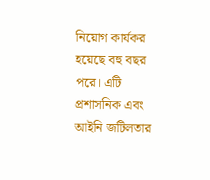নিয়োগ কার্যকর হয়েছে বহু বছর পরে। এটি প্রশাসনিক এবং আইনি জটিলতার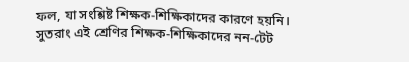ফল, যা সংশ্লিষ্ট শিক্ষক-শিক্ষিকাদের কারণে হয়নি। সুতরাং এই শ্রেণির শিক্ষক-শিক্ষিকাদের নন-টেট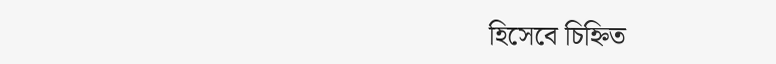হিসেবে চিহ্নিত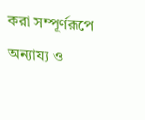করা সম্পূর্ণরূপে অন্যায্য ও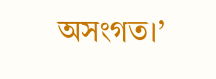অসংগত।’